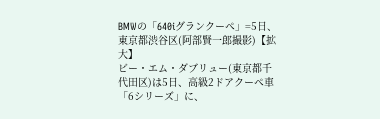BMWの「640iグランクーペ」=5日、東京都渋谷区(阿部賢一郎撮影)【拡大】
ビー・エム・ダブリュー(東京都千代田区)は5日、高級2ドアクーペ車「6シリーズ」に、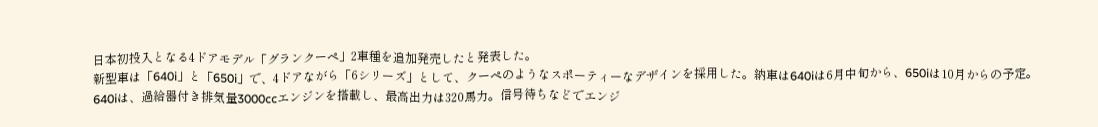日本初投入となる4ドアモデル「グランクーペ」2車種を追加発売したと発表した。
新型車は「640i」と「650i」で、4ドアながら「6シリーズ」として、クーペのようなスポーティーなデザインを採用した。納車は640iは6月中旬から、650iは10月からの予定。
640iは、過給器付き排気量3000ccエンジンを搭載し、最高出力は320馬力。信号待ちなどでエンジ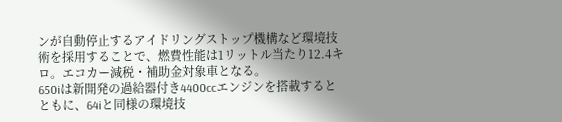ンが自動停止するアイドリングストップ機構など環境技術を採用することで、燃費性能は1リットル当たり12.4キロ。エコカー減税・補助金対象車となる。
650iは新開発の過給器付き4400ccエンジンを搭載するとともに、64iと同様の環境技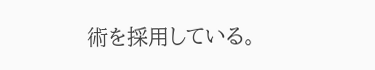術を採用している。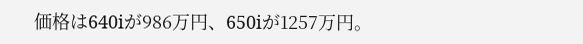価格は640iが986万円、650iが1257万円。